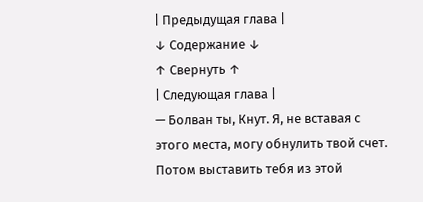| Предыдущая глава |
↓ Содержание ↓
↑ Свернуть ↑
| Следующая глава |
— Болван ты, Кнут. Я, не вставая с этого места, могу обнулить твой счет. Потом выставить тебя из этой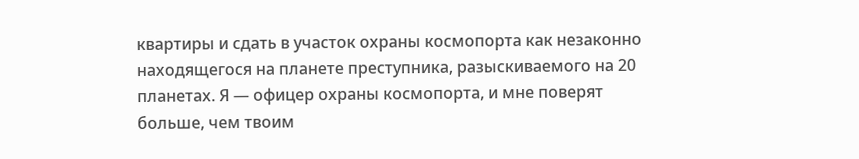квартиры и сдать в участок охраны космопорта как незаконно находящегося на планете преступника, разыскиваемого на 20 планетах. Я — офицер охраны космопорта, и мне поверят больше, чем твоим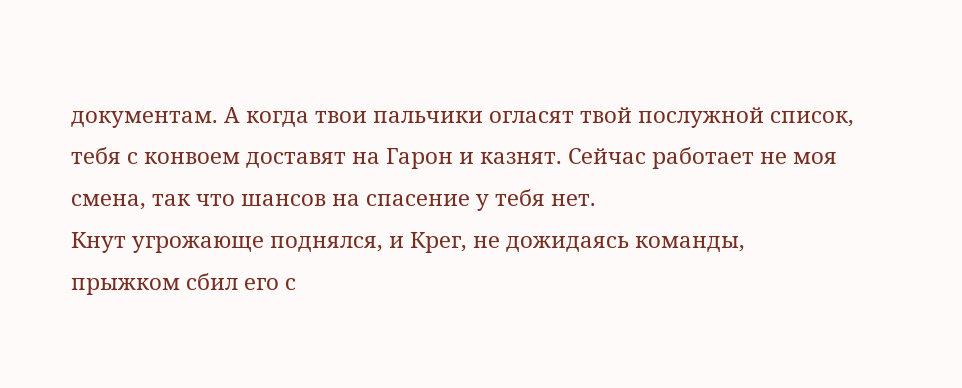документам. А когда твои пальчики огласят твой послужной список, тебя с конвоем доставят на Гарон и казнят. Сейчас работает не моя смена, так что шансов на спасение у тебя нет.
Кнут угрожающе поднялся, и Крег, не дожидаясь команды, прыжком сбил его с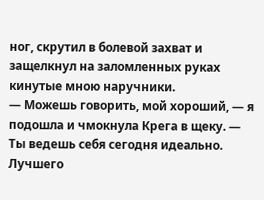ног, скрутил в болевой захват и защелкнул на заломленных руках кинутые мною наручники.
— Можешь говорить, мой хороший, — я подошла и чмокнула Крега в щеку. — Ты ведешь себя сегодня идеально. Лучшего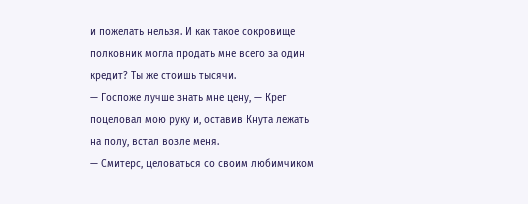и пожелать нельзя. И как такое сокровище полковник могла продать мне всего за один кредит? Ты же стоишь тысячи.
— Госпоже лучше знать мне цену, — Крег поцеловал мою руку и, оставив Кнута лежать на полу, встал возле меня.
— Смитерс, целоваться со своим любимчиком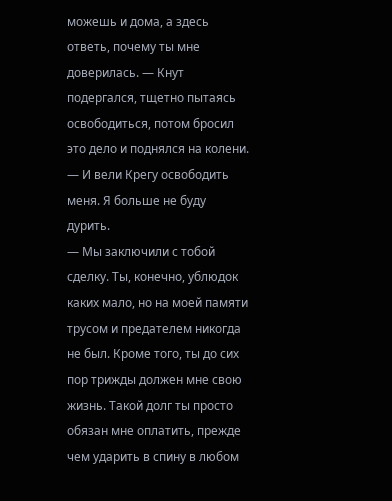можешь и дома, а здесь ответь, почему ты мне доверилась. — Кнут подергался, тщетно пытаясь освободиться, потом бросил это дело и поднялся на колени. — И вели Крегу освободить меня. Я больше не буду дурить.
— Мы заключили с тобой сделку. Ты, конечно, ублюдок каких мало, но на моей памяти трусом и предателем никогда не был. Кроме того, ты до сих пор трижды должен мне свою жизнь. Такой долг ты просто обязан мне оплатить, прежде чем ударить в спину в любом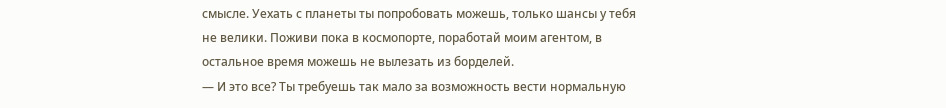смысле. Уехать с планеты ты попробовать можешь, только шансы у тебя не велики. Поживи пока в космопорте, поработай моим агентом, в остальное время можешь не вылезать из борделей.
— И это все? Ты требуешь так мало за возможность вести нормальную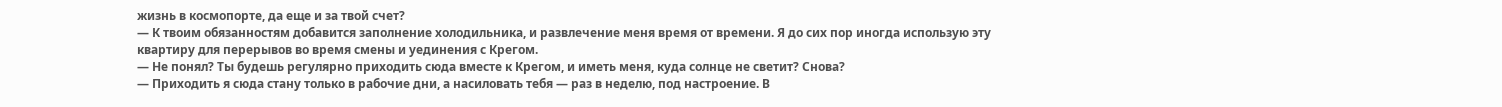жизнь в космопорте, да еще и за твой счет?
— К твоим обязанностям добавится заполнение холодильника, и развлечение меня время от времени. Я до сих пор иногда использую эту квартиру для перерывов во время смены и уединения с Крегом.
— Не понял? Ты будешь регулярно приходить сюда вместе к Крегом, и иметь меня, куда солнце не светит? Снова?
— Приходить я сюда стану только в рабочие дни, а насиловать тебя — раз в неделю, под настроение. В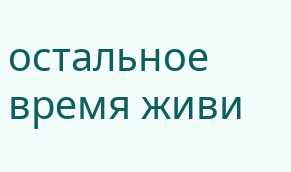остальное время живи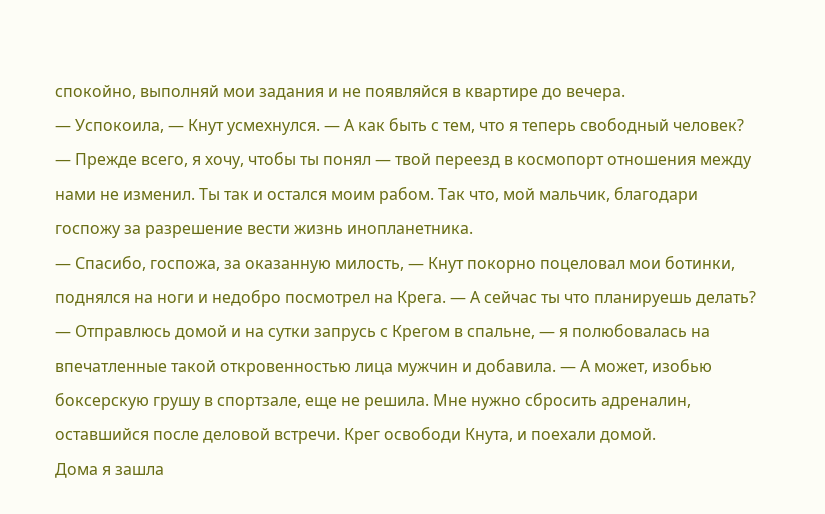спокойно, выполняй мои задания и не появляйся в квартире до вечера.
— Успокоила, — Кнут усмехнулся. — А как быть с тем, что я теперь свободный человек?
— Прежде всего, я хочу, чтобы ты понял — твой переезд в космопорт отношения между нами не изменил. Ты так и остался моим рабом. Так что, мой мальчик, благодари госпожу за разрешение вести жизнь инопланетника.
— Спасибо, госпожа, за оказанную милость, — Кнут покорно поцеловал мои ботинки, поднялся на ноги и недобро посмотрел на Крега. — А сейчас ты что планируешь делать?
— Отправлюсь домой и на сутки запрусь с Крегом в спальне, — я полюбовалась на впечатленные такой откровенностью лица мужчин и добавила. — А может, изобью боксерскую грушу в спортзале, еще не решила. Мне нужно сбросить адреналин, оставшийся после деловой встречи. Крег освободи Кнута, и поехали домой.
Дома я зашла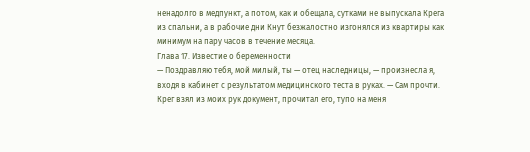ненадолго в медпункт, а потом, как и обещала, сутками не выпускала Крега из спальни, а в рабочие дни Кнут безжалостно изгонялся из квартиры как минимум на пару часов в течение месяца.
Глава 17. Известие о беременности
— Поздравляю тебя, мой милый, ты — отец наследницы, — произнесла я, входя в кабинет с результатом медицинского теста в руках. — Сам прочти.
Крег взял из моих рук документ, прочитал его, тупо на меня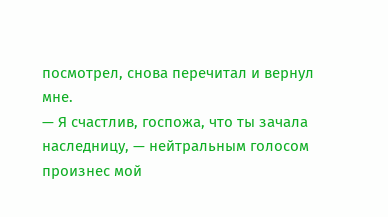посмотрел, снова перечитал и вернул мне.
— Я счастлив, госпожа, что ты зачала наследницу, — нейтральным голосом произнес мой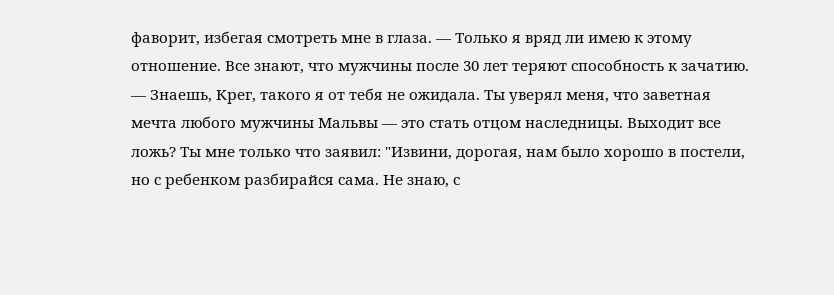фаворит, избегая смотреть мне в глаза. — Только я вряд ли имею к этому отношение. Все знают, что мужчины после 30 лет теряют способность к зачатию.
— Знаешь, Крег, такого я от тебя не ожидала. Ты уверял меня, что заветная мечта любого мужчины Мальвы — это стать отцом наследницы. Выходит все ложь? Ты мне только что заявил: "Извини, дорогая, нам было хорошо в постели, но с ребенком разбирайся сама. Не знаю, с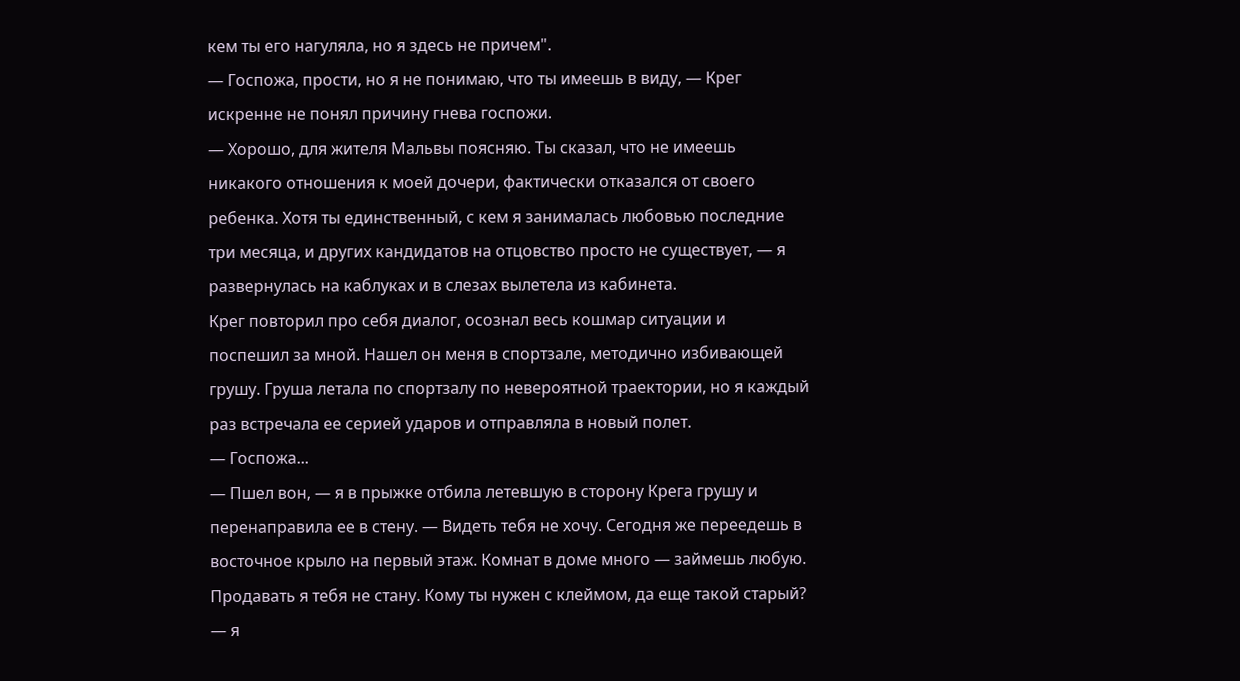кем ты его нагуляла, но я здесь не причем".
— Госпожа, прости, но я не понимаю, что ты имеешь в виду, — Крег искренне не понял причину гнева госпожи.
— Хорошо, для жителя Мальвы поясняю. Ты сказал, что не имеешь никакого отношения к моей дочери, фактически отказался от своего ребенка. Хотя ты единственный, с кем я занималась любовью последние три месяца, и других кандидатов на отцовство просто не существует, — я развернулась на каблуках и в слезах вылетела из кабинета.
Крег повторил про себя диалог, осознал весь кошмар ситуации и поспешил за мной. Нашел он меня в спортзале, методично избивающей грушу. Груша летала по спортзалу по невероятной траектории, но я каждый раз встречала ее серией ударов и отправляла в новый полет.
— Госпожа...
— Пшел вон, — я в прыжке отбила летевшую в сторону Крега грушу и перенаправила ее в стену. — Видеть тебя не хочу. Сегодня же переедешь в восточное крыло на первый этаж. Комнат в доме много — займешь любую. Продавать я тебя не стану. Кому ты нужен с клеймом, да еще такой старый? — я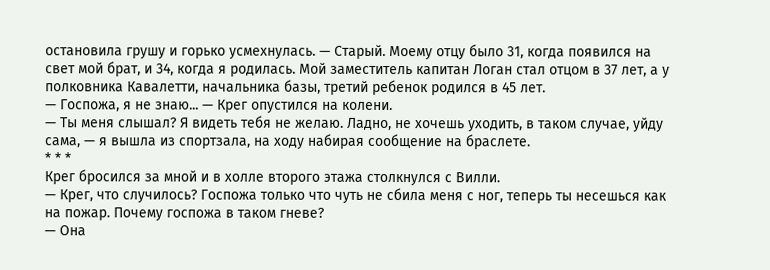остановила грушу и горько усмехнулась. — Старый. Моему отцу было 31, когда появился на свет мой брат, и 34, когда я родилась. Мой заместитель капитан Логан стал отцом в 37 лет, а у полковника Кавалетти, начальника базы, третий ребенок родился в 45 лет.
— Госпожа, я не знаю... — Крег опустился на колени.
— Ты меня слышал? Я видеть тебя не желаю. Ладно, не хочешь уходить, в таком случае, уйду сама, — я вышла из спортзала, на ходу набирая сообщение на браслете.
* * *
Крег бросился за мной и в холле второго этажа столкнулся с Вилли.
— Крег, что случилось? Госпожа только что чуть не сбила меня с ног, теперь ты несешься как на пожар. Почему госпожа в таком гневе?
— Она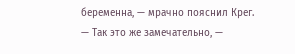беременна, — мрачно пояснил Крег.
— Так это же замечательно, —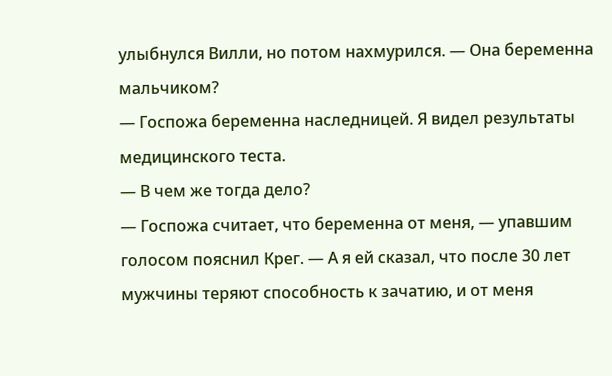улыбнулся Вилли, но потом нахмурился. — Она беременна мальчиком?
— Госпожа беременна наследницей. Я видел результаты медицинского теста.
— В чем же тогда дело?
— Госпожа считает, что беременна от меня, — упавшим голосом пояснил Крег. — А я ей сказал, что после 30 лет мужчины теряют способность к зачатию, и от меня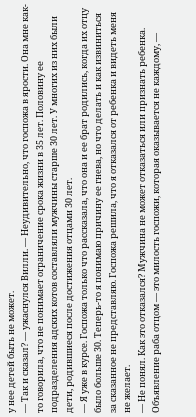у нее детей быть не может.
— Так и сказал? — ужаснулся Вилли. — Неудивительно, что госпожа в ярости. Она мне как-то говорила, что не понимает ограничение срока жизни в 35 лет. Половину ее подразделения адских котов составляли мужчины старше 30 лет. У многих из них были дети, родившиеся после достижения отцами 30 лет.
— Я уже в курсе. Госпожа только что рассказала, что она и ее брат родились, когда их отцу было больше 30. Теперь-то я понимаю причину ее гнева, но что делать и как извиниться за сказанное не представляю. Госпожа решила, что я отказался от ребенка и видеть меня не желает.
— Не понял. Как это отказался? Мужчина не может отказаться или признать ребенка. Объявление раба отцом — это милость госпожи, которая оказывается не каждому, —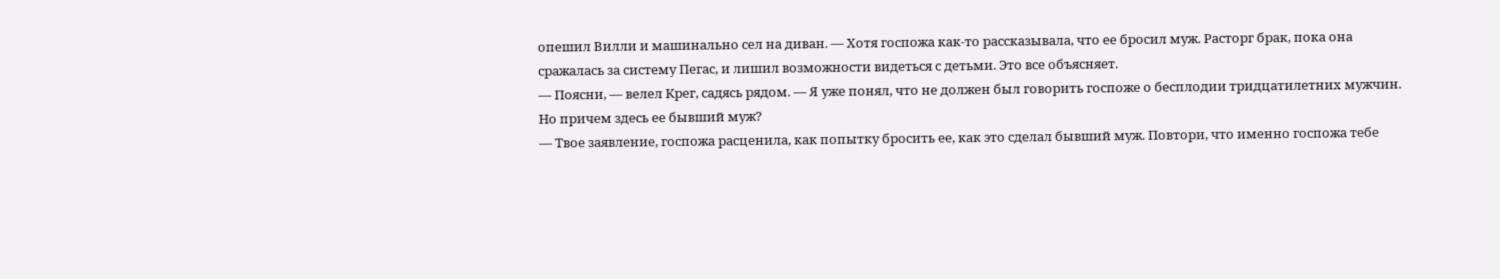опешил Вилли и машинально сел на диван. — Хотя госпожа как-то рассказывала, что ее бросил муж. Расторг брак, пока она сражалась за систему Пегас, и лишил возможности видеться с детьми. Это все объясняет.
— Поясни, — велел Крег, садясь рядом. — Я уже понял, что не должен был говорить госпоже о бесплодии тридцатилетних мужчин. Но причем здесь ее бывший муж?
— Твое заявление, госпожа расценила, как попытку бросить ее, как это сделал бывший муж. Повтори, что именно госпожа тебе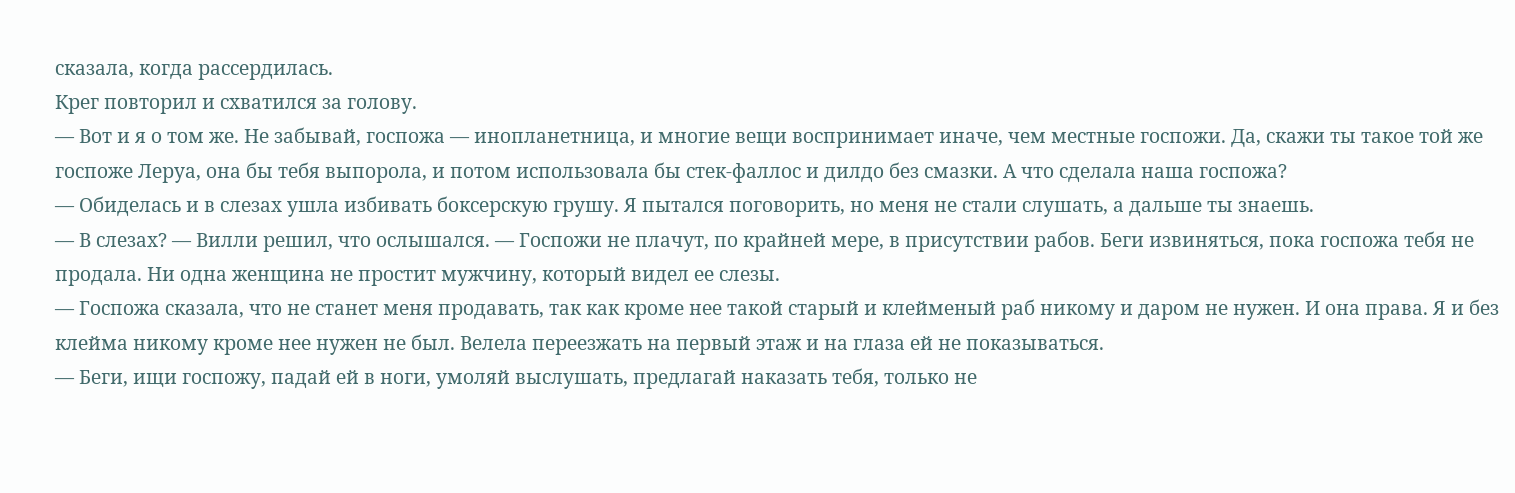сказала, когда рассердилась.
Крег повторил и схватился за голову.
— Вот и я о том же. Не забывай, госпожа — инопланетница, и многие вещи воспринимает иначе, чем местные госпожи. Да, скажи ты такое той же госпоже Леруа, она бы тебя выпорола, и потом использовала бы стек-фаллос и дилдо без смазки. А что сделала наша госпожа?
— Обиделась и в слезах ушла избивать боксерскую грушу. Я пытался поговорить, но меня не стали слушать, а дальше ты знаешь.
— В слезах? — Вилли решил, что ослышался. — Госпожи не плачут, по крайней мере, в присутствии рабов. Беги извиняться, пока госпожа тебя не продала. Ни одна женщина не простит мужчину, который видел ее слезы.
— Госпожа сказала, что не станет меня продавать, так как кроме нее такой старый и клейменый раб никому и даром не нужен. И она права. Я и без клейма никому кроме нее нужен не был. Велела переезжать на первый этаж и на глаза ей не показываться.
— Беги, ищи госпожу, падай ей в ноги, умоляй выслушать, предлагай наказать тебя, только не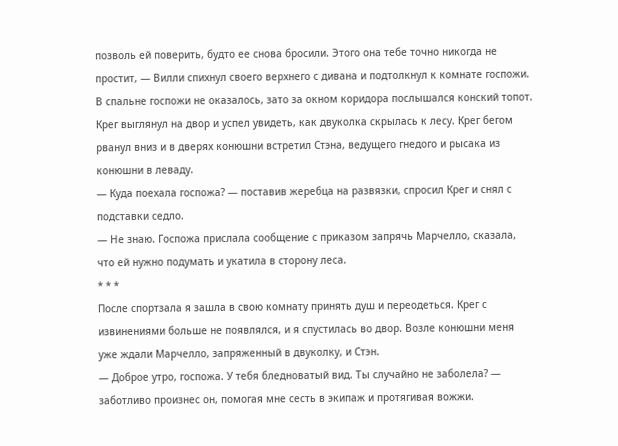позволь ей поверить, будто ее снова бросили. Этого она тебе точно никогда не простит, — Вилли спихнул своего верхнего с дивана и подтолкнул к комнате госпожи.
В спальне госпожи не оказалось, зато за окном коридора послышался конский топот. Крег выглянул на двор и успел увидеть, как двуколка скрылась к лесу. Крег бегом рванул вниз и в дверях конюшни встретил Стэна, ведущего гнедого и рысака из конюшни в леваду.
— Куда поехала госпожа? — поставив жеребца на развязки, спросил Крег и снял с подставки седло.
— Не знаю. Госпожа прислала сообщение с приказом запрячь Марчелло, сказала, что ей нужно подумать и укатила в сторону леса.
* * *
После спортзала я зашла в свою комнату принять душ и переодеться. Крег с извинениями больше не появлялся, и я спустилась во двор. Возле конюшни меня уже ждали Марчелло, запряженный в двуколку, и Стэн.
— Доброе утро, госпожа. У тебя бледноватый вид. Ты случайно не заболела? — заботливо произнес он, помогая мне сесть в экипаж и протягивая вожжи.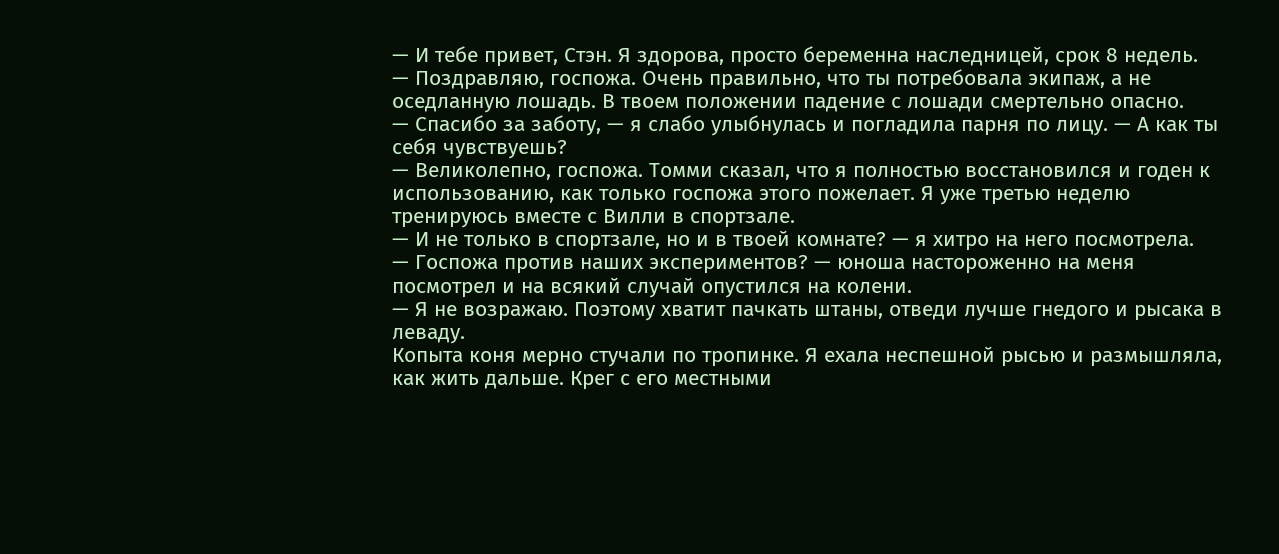— И тебе привет, Стэн. Я здорова, просто беременна наследницей, срок 8 недель.
— Поздравляю, госпожа. Очень правильно, что ты потребовала экипаж, а не оседланную лошадь. В твоем положении падение с лошади смертельно опасно.
— Спасибо за заботу, — я слабо улыбнулась и погладила парня по лицу. — А как ты себя чувствуешь?
— Великолепно, госпожа. Томми сказал, что я полностью восстановился и годен к использованию, как только госпожа этого пожелает. Я уже третью неделю тренируюсь вместе с Вилли в спортзале.
— И не только в спортзале, но и в твоей комнате? — я хитро на него посмотрела.
— Госпожа против наших экспериментов? — юноша настороженно на меня посмотрел и на всякий случай опустился на колени.
— Я не возражаю. Поэтому хватит пачкать штаны, отведи лучше гнедого и рысака в леваду.
Копыта коня мерно стучали по тропинке. Я ехала неспешной рысью и размышляла, как жить дальше. Крег с его местными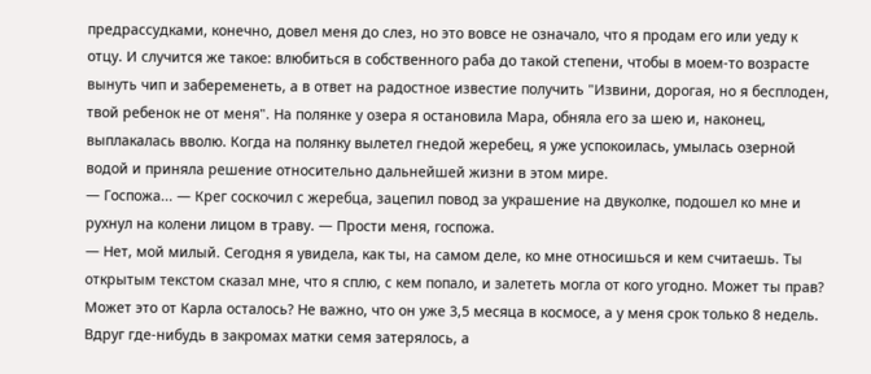предрассудками, конечно, довел меня до слез, но это вовсе не означало, что я продам его или уеду к отцу. И случится же такое: влюбиться в собственного раба до такой степени, чтобы в моем-то возрасте вынуть чип и забеременеть, а в ответ на радостное известие получить "Извини, дорогая, но я бесплоден, твой ребенок не от меня". На полянке у озера я остановила Мара, обняла его за шею и, наконец, выплакалась вволю. Когда на полянку вылетел гнедой жеребец, я уже успокоилась, умылась озерной водой и приняла решение относительно дальнейшей жизни в этом мире.
— Госпожа... — Крег соскочил с жеребца, зацепил повод за украшение на двуколке, подошел ко мне и рухнул на колени лицом в траву. — Прости меня, госпожа.
— Нет, мой милый. Сегодня я увидела, как ты, на самом деле, ко мне относишься и кем считаешь. Ты открытым текстом сказал мне, что я сплю, с кем попало, и залететь могла от кого угодно. Может ты прав? Может это от Карла осталось? Не важно, что он уже 3,5 месяца в космосе, а у меня срок только 8 недель. Вдруг где-нибудь в закромах матки семя затерялось, а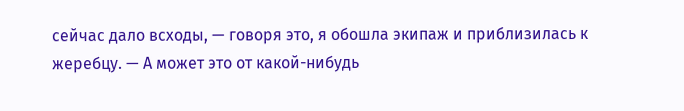сейчас дало всходы, — говоря это, я обошла экипаж и приблизилась к жеребцу. — А может это от какой-нибудь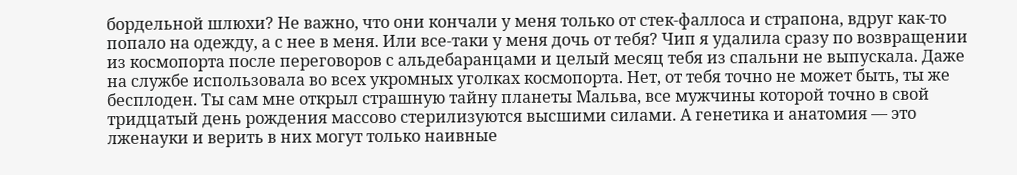бордельной шлюхи? Не важно, что они кончали у меня только от стек-фаллоса и страпона, вдруг как-то попало на одежду, а с нее в меня. Или все-таки у меня дочь от тебя? Чип я удалила сразу по возвращении из космопорта после переговоров с альдебаранцами и целый месяц тебя из спальни не выпускала. Даже на службе использовала во всех укромных уголках космопорта. Нет, от тебя точно не может быть, ты же бесплоден. Ты сам мне открыл страшную тайну планеты Мальва, все мужчины которой точно в свой тридцатый день рождения массово стерилизуются высшими силами. А генетика и анатомия — это лженауки и верить в них могут только наивные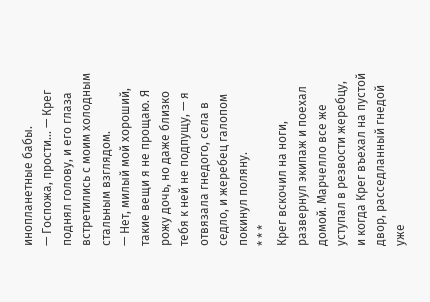инопланетные бабы.
— Госпожа, прости... — Крег поднял голову, и его глаза встретились с моим холодным стальным взглядом.
— Нет, милый мой хороший, такие вещи я не прощаю. Я рожу дочь, но даже близко тебя к ней не подпущу, — я отвязала гнедого, села в седло, и жеребец галопом покинул поляну.
* * *
Крег вскочил на ноги, развернул экипаж и поехал домой. Марчелло все же уступал в резвости жеребцу, и когда Крег въехал на пустой двор, расседланный гнедой уже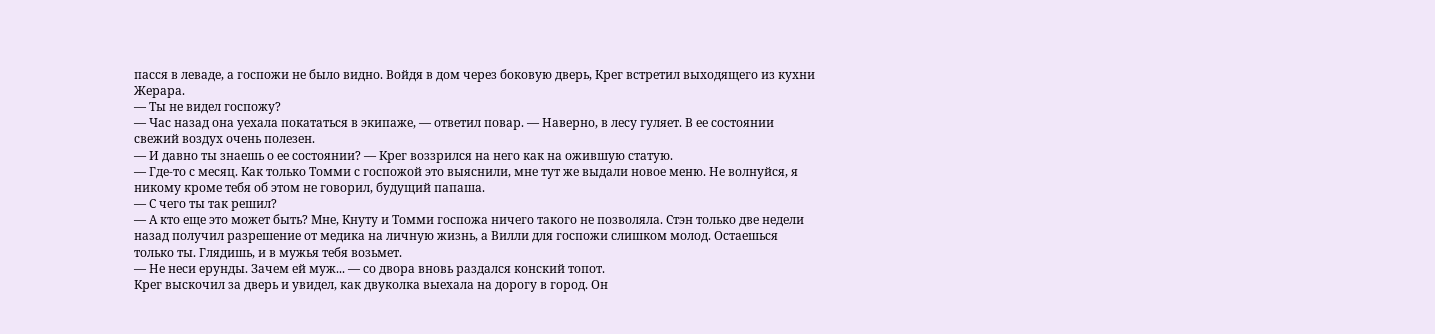пасся в леваде, а госпожи не было видно. Войдя в дом через боковую дверь, Крег встретил выходящего из кухни Жерара.
— Ты не видел госпожу?
— Час назад она уехала покататься в экипаже, — ответил повар. — Наверно, в лесу гуляет. В ее состоянии свежий воздух очень полезен.
— И давно ты знаешь о ее состоянии? — Крег воззрился на него как на ожившую статую.
— Где-то с месяц. Как только Томми с госпожой это выяснили, мне тут же выдали новое меню. Не волнуйся, я никому кроме тебя об этом не говорил, будущий папаша.
— С чего ты так решил?
— А кто еще это может быть? Мне, Кнуту и Томми госпожа ничего такого не позволяла. Стэн только две недели назад получил разрешение от медика на личную жизнь, а Вилли для госпожи слишком молод. Остаешься только ты. Глядишь, и в мужья тебя возьмет.
— Не неси ерунды. Зачем ей муж... — со двора вновь раздался конский топот.
Крег выскочил за дверь и увидел, как двуколка выехала на дорогу в город. Он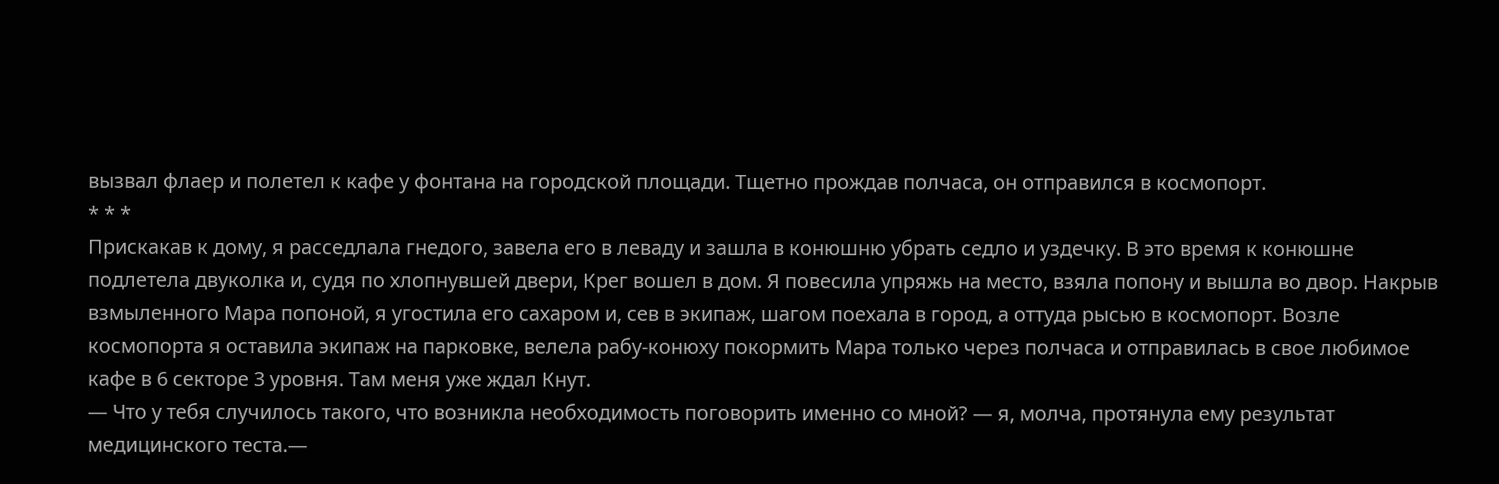вызвал флаер и полетел к кафе у фонтана на городской площади. Тщетно прождав полчаса, он отправился в космопорт.
* * *
Прискакав к дому, я расседлала гнедого, завела его в леваду и зашла в конюшню убрать седло и уздечку. В это время к конюшне подлетела двуколка и, судя по хлопнувшей двери, Крег вошел в дом. Я повесила упряжь на место, взяла попону и вышла во двор. Накрыв взмыленного Мара попоной, я угостила его сахаром и, сев в экипаж, шагом поехала в город, а оттуда рысью в космопорт. Возле космопорта я оставила экипаж на парковке, велела рабу-конюху покормить Мара только через полчаса и отправилась в свое любимое кафе в 6 секторе 3 уровня. Там меня уже ждал Кнут.
— Что у тебя случилось такого, что возникла необходимость поговорить именно со мной? — я, молча, протянула ему результат медицинского теста.—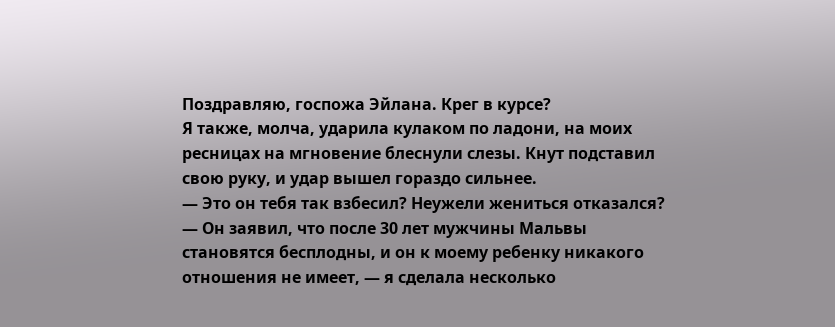Поздравляю, госпожа Эйлана. Крег в курсе?
Я также, молча, ударила кулаком по ладони, на моих ресницах на мгновение блеснули слезы. Кнут подставил свою руку, и удар вышел гораздо сильнее.
— Это он тебя так взбесил? Неужели жениться отказался?
— Он заявил, что после 30 лет мужчины Мальвы становятся бесплодны, и он к моему ребенку никакого отношения не имеет, — я сделала несколько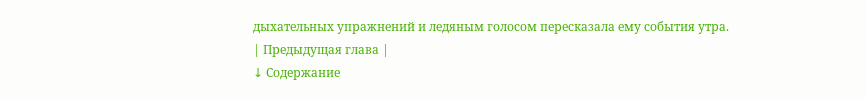дыхательных упражнений и ледяным голосом пересказала ему события утра.
| Предыдущая глава |
↓ Содержание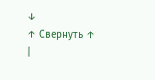↓
↑ Свернуть ↑
|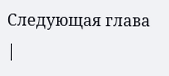Следующая глава |